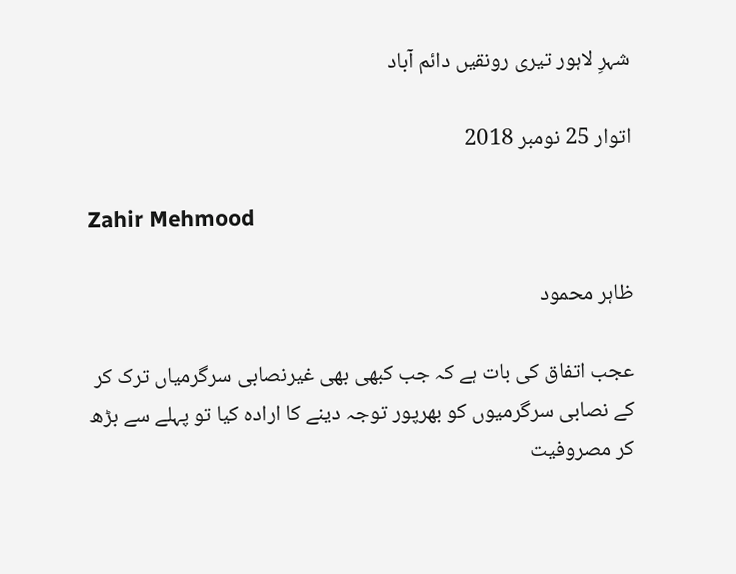شہرِ لاہور تیری رونقیں دائم آباد

اتوار 25 نومبر 2018

Zahir Mehmood

ظاہر محمود

عجب اتفاق کی بات ہے کہ جب کبھی بھی غیرنصابی سرگرمیاں ترک کر کے نصابی سرگرمیوں کو بھرپور توجہ دینے کا ارادہ کیا تو پہلے سے بڑھ کر مصروفیت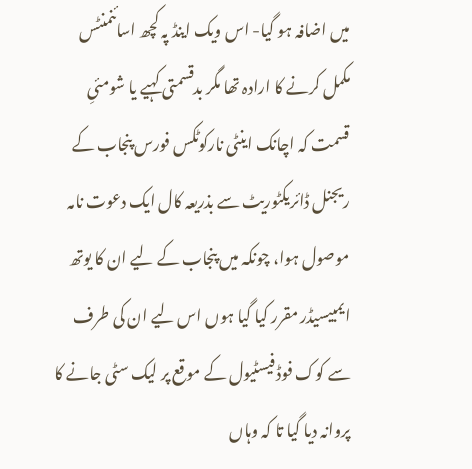میں اضافہ ہو گیا- اس ویک اینڈ پہ کچھ اسائنمنٹس مکمل کرنے کا ارادہ تھا مگر بدقسمتی کہیے یا شومئیِ قسمت کہ اچانک اینٹی نارکوٹکس فورس پنجاب کے ریجنل ڈائریکٹوریٹ سے بذریعہ کال ایک دعوت نامہ موصول ہوا، چونکہ میں پنجاب کے لیے ان کا یوتھ ایمبیسیڈر مقرر کیا گیا ہوں اس لیے ان کی طرف سے کوک فوڈ فیسٹیول کے موقع پر لیک سٹی جانے کا پروانہ دیا گیا تا کہ وہاں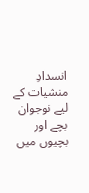انسدادِ منشیات کے لیے نوجوان بچے اور بچیوں میں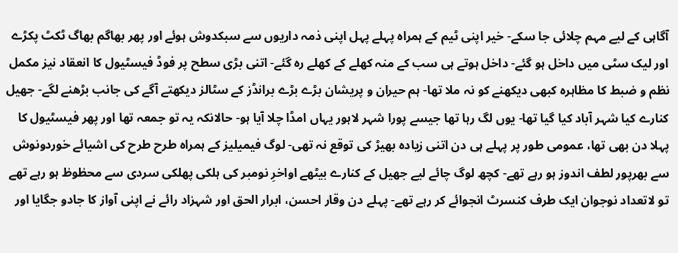آگاہی کے لیے مہم چلائی جا سکے- خیر اپنی ٹیم کے ہمراہ پہلے پہل اپنی ذمہ داریوں سے سبکدوش ہوئے اور پھر بھاگم بھاگ ٹکٹ پکڑے اور لیک سٹی میں داخل ہو گئے- داخل ہوتے ہی سب کے منہ کھلے کے کھلے رہ گئے- اتنی بڑی سطح پر فوڈ فیسٹیول کا انعقاد نیز مکمل نظم و ضبط کا مظاہرہ کبھی دیکھنے کو نہ ملا تھا- ہم حیران و پریشان بڑے بڑے برانڈز کے سٹالز دیکھتے آگے کی جانب بڑھنے لگے- جھیل کنارے کیا شہر آباد کیا گیا تھا- یوں لگ رہا تھا جیسے پورا شہر لاہور یہاں امڈا چلا آیا ہو- حالانکہ یہ تو جمعہ تھا اور پھر فیسٹیول کا پہلا دن بھی تھا، عمومی طور پر پہلے ہی دن اتنی زیادہ بھیڑ کی توقع نہ تھی- لوگ فیمیلیز کے ہمراہ طرح طرح کی اشیائے خوردونوش سے بھرپور لطف اندوز ہو رہے تھے- کچھ لوگ چائے لیے جھیل کے کنارے بیٹھے اواخرِ نومبر کی ہلکی پھلکی سردی سے محظوظ ہو رہے تھے تو لاتعداد نوجوان ایک طرف کنسرٹ انجوائے کر رہے تھے- پہلے دن وقار احسن، ابرار الحق اور شہزاد رائے نے اپنی آواز کا جادو جگایا اور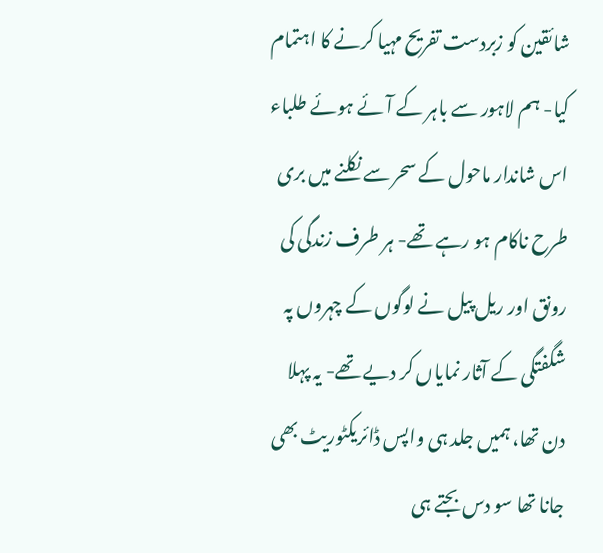شائقین کو زبردست تفریح مہیا کرنے کا اہتمام کیا- ہم لاہور سے باہر کے آئے ہوئے طلباء اس شاندار ماحول کے سحر سے نکلنے میں بری طرح ناکام ہو رہے تھے- ہر طرف زندگی کی رونق اور ریل پیل نے لوگوں کے چہروں پہ شگفتگی کے آثار نمایاں کر دیے تھے- یہ پہلا دن تھا، ہمیں جلد ہی واپس ڈائریکٹوریٹ بھی جانا تھا سو دس بجتے ہی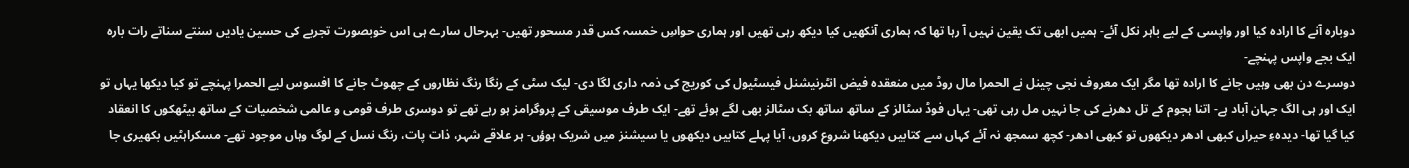دوبارہ آنے کا ارادہ کیا اور واپسی کے لیے باہر نکل آئے- ہمیں ابھی تک یقین نہیں آ رہا تھا کہ ہماری آنکھیں کیا دیکھ رہی تھیں اور ہماری حواسِ خمسہ کس قدر مسحور تھیں- بہرحال سارے ہی اس خوبصورت تجربے کی حسین یادیں سنتے سناتے رات بارہ ایک بجے واپس پہنچے-
دوسرے دن بھی وہیں جانے کا ارادہ تھا مگر ایک معروف نجی چینل نے الحمرا مال روڈ میں منعقدہ فیض انٹرنیشنل فیسٹیول کی کوریج کی ذمہ داری لگا دی- لیک سٹی کے رنگا رنگ نظاروں کے چھوٹ جانے کا افسوس لیے الحمرا پہنچے تو کیا دیکھا یہاں تو ایک اور ہی الگ جہان آباد ہے- اتنا ہجوم کے تل دھرنے کی جا نہیں مل رہی تھی- یہاں فوڈ سٹالز کے ساتھ ساتھ بک سٹالز بھی لگے ہوئے تھے- ایک طرف موسیقی کے پروگرامز ہو رہے تھے تو دوسری طرف قومی و عالمی شخصیات کے ساتھ بیٹھکوں کا انعقاد کیا گیا تھا- دیدہءِ حیراں کبھی ادھر دیکھوں تو کبھی ادھر- کچھ سمجھ نہ آئے کہاں سے کتابیں دیکھنا شروع کروں، آیا پہلے کتابیں دیکھوں یا سیشنز میں شریک ہوؤں- ہر علاقے شہر، ذات پات، رنگ نسل کے لوگ وہاں موجود تھے- مسکراہٹیں بکھیری جا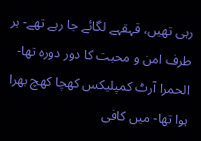رہی تھیں، قہقہے لگائے جا رہے تھے- ہر طرف امن و محبت کا دور دورہ تھا- الحمرا آرٹ کمپلیکس کھچا کھچ بھرا ہوا تھا- میں کافی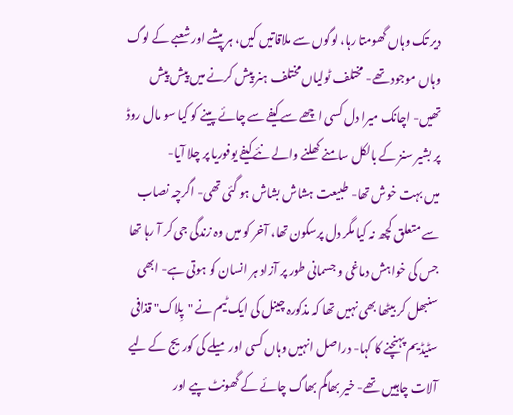دیر تک وہاں گھومتا رہا، لوگوں سے ملاقاتیں کیں، ہر پیشے اور شعبے کے لوگ وہاں موجود تھے- مختلف ٹولیاں مختلف ہنر پیش کرنے میں پیش پیش تھیں- اچانک میرا دل کسی اچھے سے کیفے سے چائے پینے کو کیا سو مال روڈ پر بشیر سنز کے بالکل سامنے کھلنے والے نئے کیفے یوفوریا پر چلا آیا-
میں بہت خوش تھا- طبیعت ہشاش بشاش ہو گئی تھی- اگرچہ نصاب سے متعلق کچھ نہ کیا مگر دل پرسکون تھا، آخر کو میں وہ زندگی جی کر آ رہا تھا جس کی خواہش دماغی و جسمانی طور پر آزاد ہر انسان کو ہوتی ہے- ابھی سنبھل کر بیٹھا بھی نہیں تھا کہ مذکورہ چینل کی ایک ٹیم نے "پِلاک" قذافی سٹیڈیم پہنچنے کا کہا- دراصل انہیں وہاں کسی اور میلے کی کوریج کے لیے آلات چاہییں تھے- خیر بھاگم بھاگ چائے کے گھونٹ پیے اور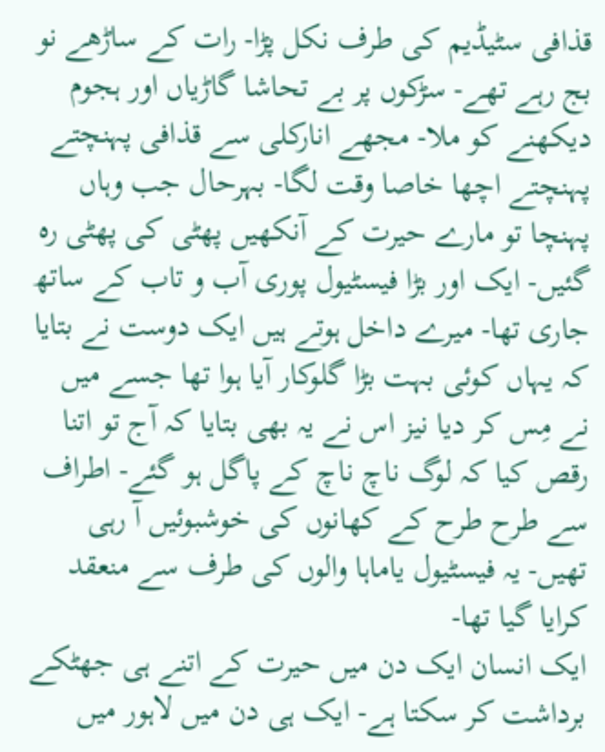قذافی سٹیڈیم کی طرف نکل پڑا- رات کے ساڑھے نو بج رہے تھے- سڑکوں پر بے تحاشا گاڑیاں اور ہجوم دیکھنے کو ملا- مجھے انارکلی سے قذافی پہنچتے پہنچتے اچھا خاصا وقت لگا- بہرحال جب وہاں پہنچا تو مارے حیرت کے آنکھیں پھٹی کی پھٹی رہ گئیں- ایک اور بڑا فیسٹیول پوری آب و تاب کے ساتھ جاری تھا- میرے داخل ہوتے ہیں ایک دوست نے بتایا کہ یہاں کوئی بہت بڑا گلوکار آیا ہوا تھا جسے میں نے مِس کر دیا نیز اس نے یہ بھی بتایا کہ آج تو اتنا رقص کیا کہ لوگ ناچ ناچ کے پاگل ہو گئے- اطراف سے طرح طرح کے کھانوں کی خوشبوئیں آ رہی تھیں- یہ فیسٹیول یاماہا والوں کی طرف سے منعقد کرایا گیا تھا-
ایک انسان ایک دن میں حیرت کے اتنے ہی جھٹکے برداشت کر سکتا ہے- ایک ہی دن میں لاہور میں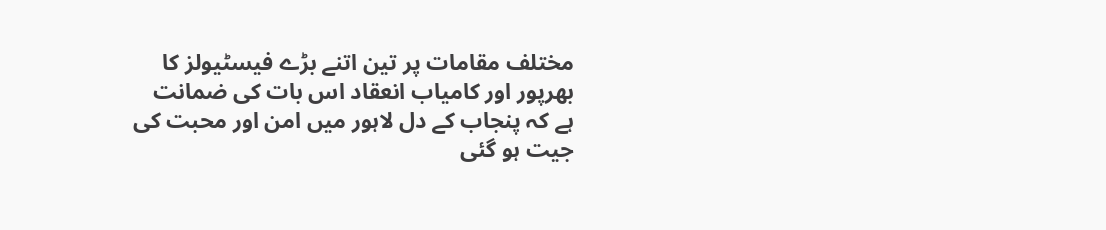مختلف مقامات پر تین اتنے بڑے فیسٹیولز کا بھرپور اور کامیاب انعقاد اس بات کی ضمانت ہے کہ پنجاب کے دل لاہور میں امن اور محبت کی جیت ہو گئی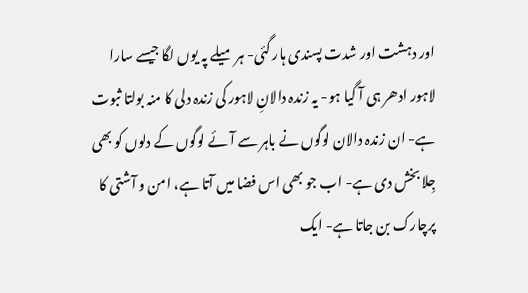اور دہشت اور شدت پسندی ہار گئی- ہر میلے پہ یوں لگا جیسے سارا لاہور ادھر ہی آ گیا ہو- یہ زندہ دالانِ لاہور کی زندہ دلی کا منہ بولتا ثبوت ہے- ان زندہ دالان لوگوں نے باہر سے آئے لوگوں کے دلوں کو بھی جِلا بخش دی ہے- اب جو بھی اس فضا میں آتا ہے، امن و آشتی کا پرچارک بن جاتا ہے- ایک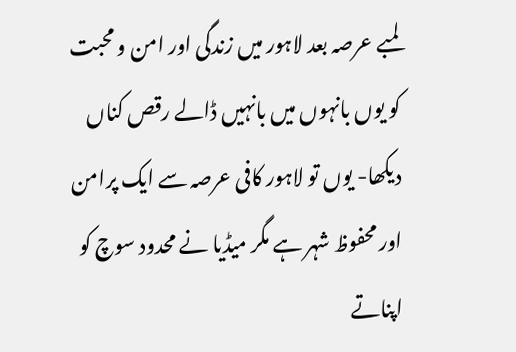لمبے عرصہ بعد لاہور میں زندگی اور امن و محبت کو یوں بانہوں میں بانہیں ڈالے رقص کناں دیکھا- یوں تو لاہور کافی عرصہ سے ایک پرامن اور محفوظ شہر ہے مگر میڈیا نے محدود سوچ کو اپناتے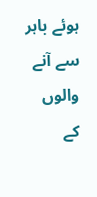ہوئے باہر سے آنے والوں کے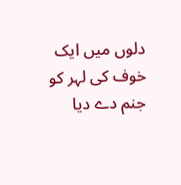دلوں میں ایک خوف کی لہر کو جنم دے دیا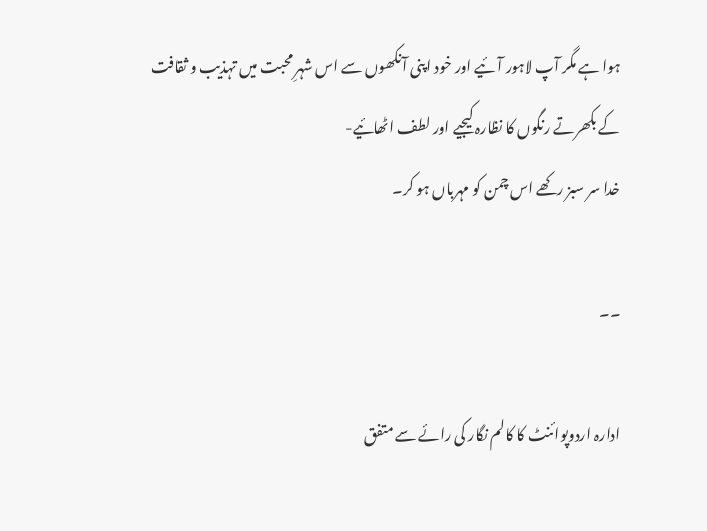ہوا ہے مگر آپ لاہور آئیے اور خود اپنی آنکھوں سے اس شہرِ محبت میں تہذیب و ثقافت کے بکھرتے رنگوں کا نظارہ کیجیے اور لطف اٹھائیے-
خدا سر سبز رکھے اس چمن کو مہرباں ہو کر۔

۔۔

ادارہ اردوپوائنٹ کا کالم نگار کی رائے سے متفق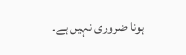ہونا ضروری نہیں ہے۔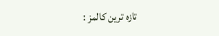تازہ ترین کالمز :